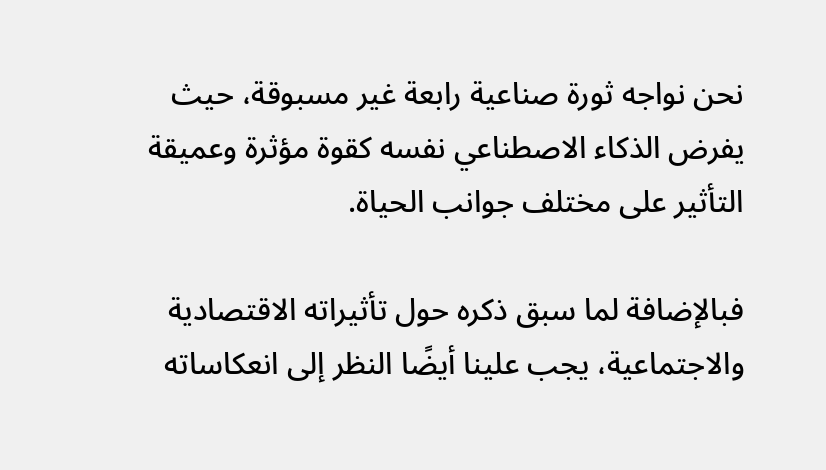نحن نواجه ثورة صناعية رابعة غير مسبوقة، حيث يفرض الذكاء الاصطناعي نفسه كقوة مؤثرة وعميقة التأثير على مختلف جوانب الحياة.

فبالإضافة لما سبق ذكره حول تأثيراته الاقتصادية والاجتماعية، يجب علينا أيضًا النظر إلى انعكاساته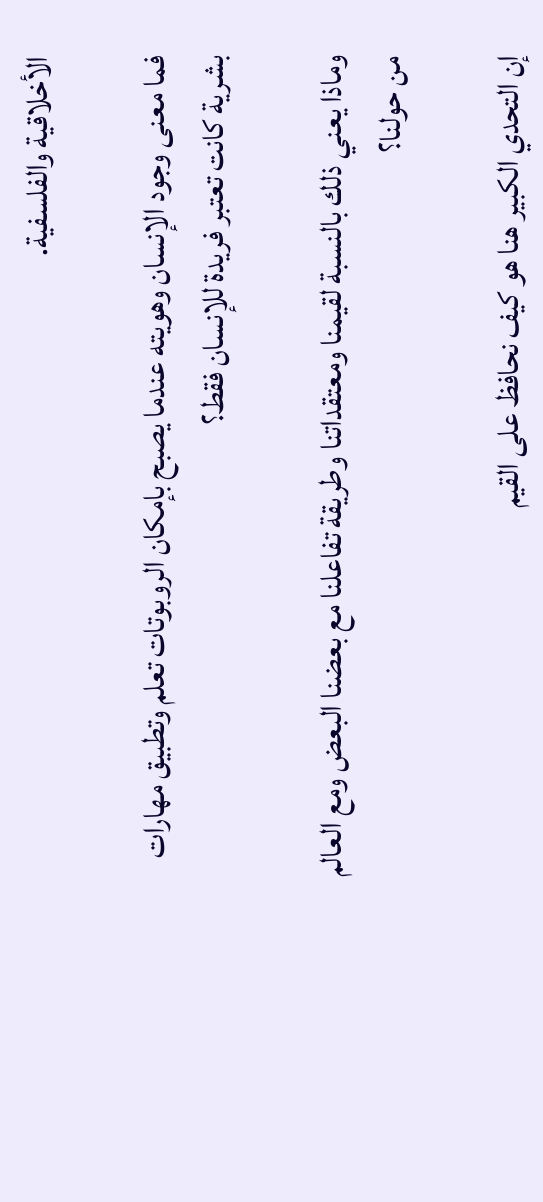الأخلاقية والفلسفية.

فما معنى وجود الإنسان وهويته عندما يصبح بإمكان الروبوتات تعلم وتطبيق مهارات بشرية كانت تعتبر فريدة للإنسان فقط؟

وماذا يعني ذلك بالنسبة لقيمنا ومعتقداتنا وطريقة تفاعلنا مع بعضنا البعض ومع العالم من حولنا؟

إن التحدي الكبير هنا هو كيف نحافظ على القيم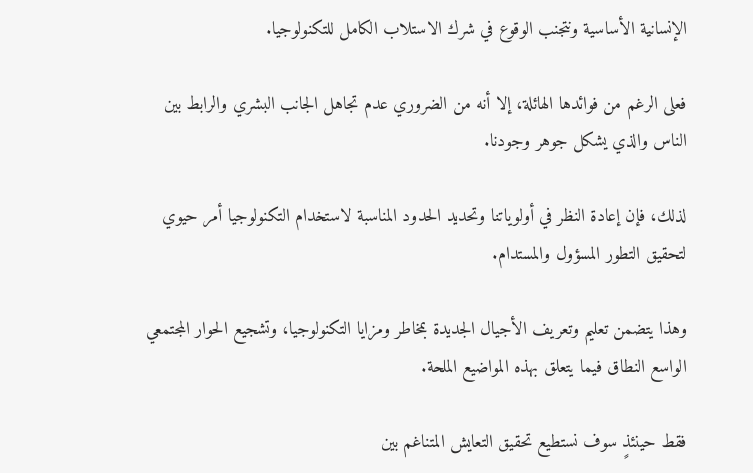الإنسانية الأساسية ونتجنب الوقوع في شرك الاستلاب الكامل للتكنولوجيا.

فعلى الرغم من فوائدها الهائلة، إلا أنه من الضروري عدم تجاهل الجانب البشري والرابط بين الناس والذي يشكل جوهر وجودنا.

لذلك، فإن إعادة النظر في أولوياتنا وتحديد الحدود المناسبة لاستخدام التكنولوجيا أمر حيوي لتحقيق التطور المسؤول والمستدام.

وهذا يتضمن تعليم وتعريف الأجيال الجديدة بمخاطر ومزايا التكنولوجيا، وتشجيع الحوار المجتمعي الواسع النطاق فيما يتعلق بهذه المواضيع الملحة.

فقط حينئذٍ سوف نستطيع تحقيق التعايش المتناغم بين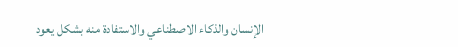الإنسان والذكاء الاصطناعي والاستفادة منه بشكل يعود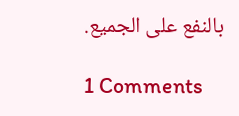بالنفع على الجميع.

1 Comments